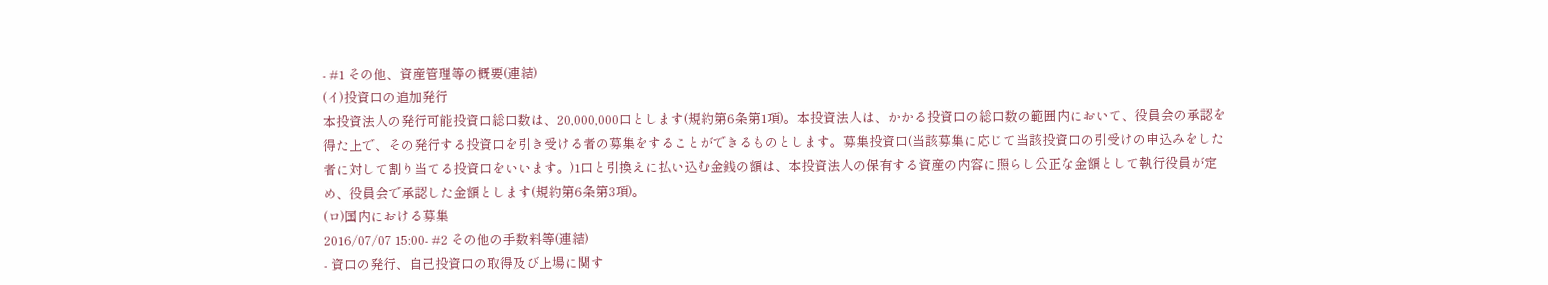- #1 その他、資産管理等の概要(連結)
(イ)投資口の追加発行
本投資法人の発行可能投資口総口数は、20,000,000口とします(規約第6条第1項)。本投資法人は、かかる投資口の総口数の範囲内において、役員会の承認を得た上で、その発行する投資口を引き受ける者の募集をすることができるものとします。募集投資口(当該募集に応じて当該投資口の引受けの申込みをした者に対して割り当てる投資口をいいます。)1口と引換えに払い込む金銭の額は、本投資法人の保有する資産の内容に照らし公正な金額として執行役員が定め、役員会で承認した金額とします(規約第6条第3項)。
(ロ)国内における募集
2016/07/07 15:00- #2 その他の手数料等(連結)
- 資口の発行、自己投資口の取得及び上場に関す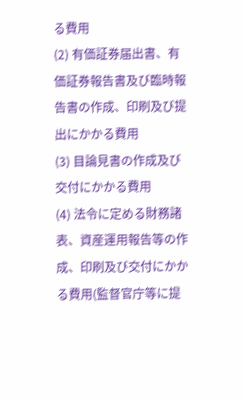る費用
(2) 有価証券届出書、有価証券報告書及び臨時報告書の作成、印刷及び提出にかかる費用
(3) 目論見書の作成及び交付にかかる費用
(4) 法令に定める財務諸表、資産運用報告等の作成、印刷及び交付にかかる費用(監督官庁等に提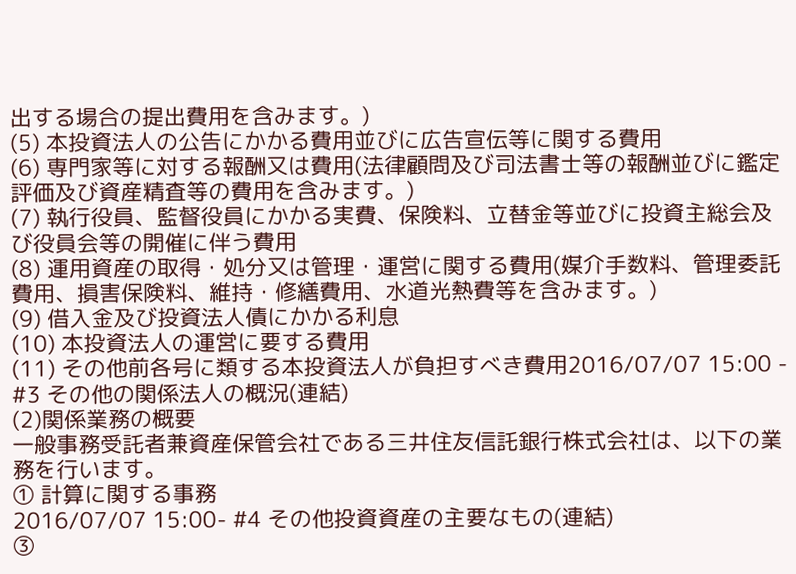出する場合の提出費用を含みます。)
(5) 本投資法人の公告にかかる費用並びに広告宣伝等に関する費用
(6) 専門家等に対する報酬又は費用(法律顧問及び司法書士等の報酬並びに鑑定評価及び資産精査等の費用を含みます。)
(7) 執行役員、監督役員にかかる実費、保険料、立替金等並びに投資主総会及び役員会等の開催に伴う費用
(8) 運用資産の取得・処分又は管理・運営に関する費用(媒介手数料、管理委託費用、損害保険料、維持・修繕費用、水道光熱費等を含みます。)
(9) 借入金及び投資法人債にかかる利息
(10) 本投資法人の運営に要する費用
(11) その他前各号に類する本投資法人が負担すべき費用2016/07/07 15:00 - #3 その他の関係法人の概況(連結)
(2)関係業務の概要
一般事務受託者兼資産保管会社である三井住友信託銀行株式会社は、以下の業務を行います。
① 計算に関する事務
2016/07/07 15:00- #4 その他投資資産の主要なもの(連結)
③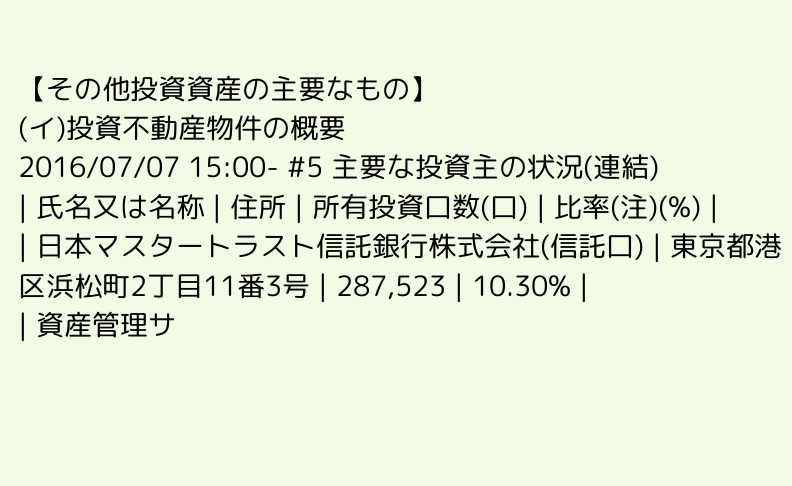【その他投資資産の主要なもの】
(イ)投資不動産物件の概要
2016/07/07 15:00- #5 主要な投資主の状況(連結)
| 氏名又は名称 | 住所 | 所有投資口数(口) | 比率(注)(%) |
| 日本マスタートラスト信託銀行株式会社(信託口) | 東京都港区浜松町2丁目11番3号 | 287,523 | 10.30% |
| 資産管理サ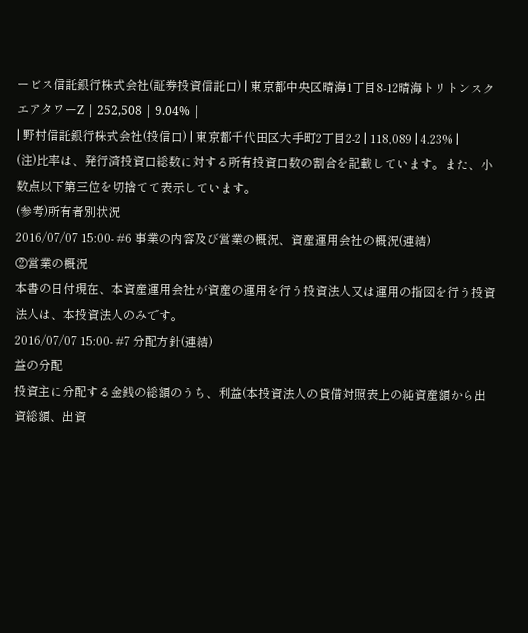ービス信託銀行株式会社(証券投資信託口) | 東京都中央区晴海1丁目8-12晴海トリトンスクエアタワーZ | 252,508 | 9.04% |
| 野村信託銀行株式会社(投信口) | 東京都千代田区大手町2丁目2-2 | 118,089 | 4.23% |
(注)比率は、発行済投資口総数に対する所有投資口数の割合を記載しています。また、小数点以下第三位を切捨てて表示しています。
(参考)所有者別状況
2016/07/07 15:00- #6 事業の内容及び営業の概況、資産運用会社の概況(連結)
②営業の概況
本書の日付現在、本資産運用会社が資産の運用を行う投資法人又は運用の指図を行う投資法人は、本投資法人のみです。
2016/07/07 15:00- #7 分配方針(連結)
益の分配
投資主に分配する金銭の総額のうち、利益(本投資法人の貸借対照表上の純資産額から出資総額、出資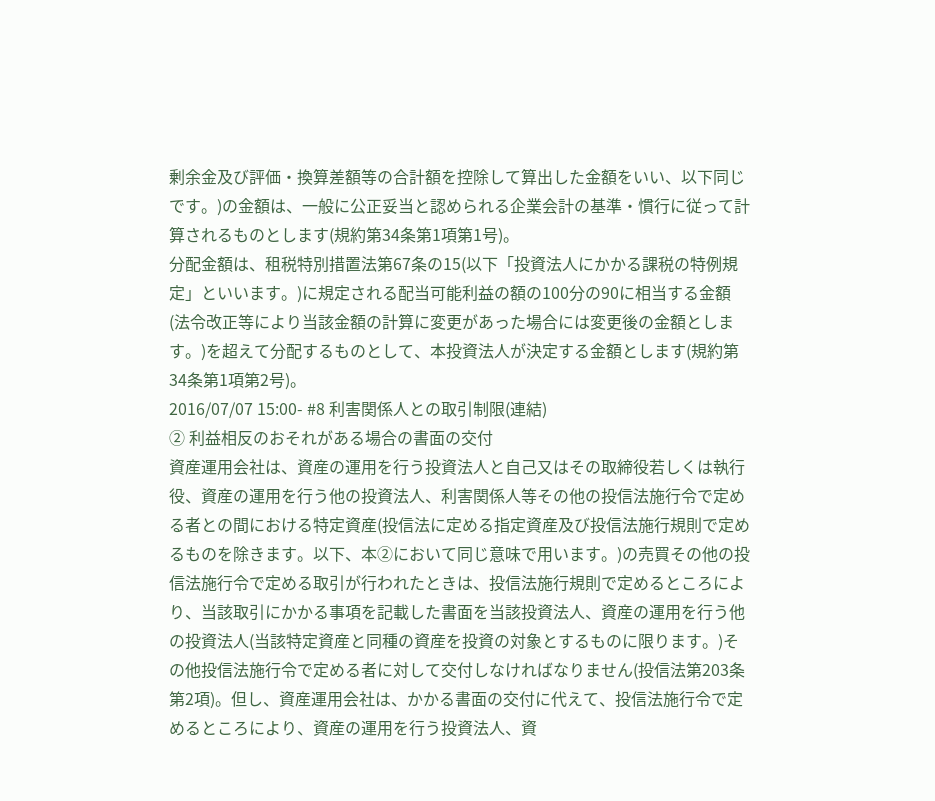剰余金及び評価・換算差額等の合計額を控除して算出した金額をいい、以下同じです。)の金額は、一般に公正妥当と認められる企業会計の基準・慣行に従って計算されるものとします(規約第34条第1項第1号)。
分配金額は、租税特別措置法第67条の15(以下「投資法人にかかる課税の特例規定」といいます。)に規定される配当可能利益の額の100分の90に相当する金額(法令改正等により当該金額の計算に変更があった場合には変更後の金額とします。)を超えて分配するものとして、本投資法人が決定する金額とします(規約第34条第1項第2号)。
2016/07/07 15:00- #8 利害関係人との取引制限(連結)
② 利益相反のおそれがある場合の書面の交付
資産運用会社は、資産の運用を行う投資法人と自己又はその取締役若しくは執行役、資産の運用を行う他の投資法人、利害関係人等その他の投信法施行令で定める者との間における特定資産(投信法に定める指定資産及び投信法施行規則で定めるものを除きます。以下、本②において同じ意味で用います。)の売買その他の投信法施行令で定める取引が行われたときは、投信法施行規則で定めるところにより、当該取引にかかる事項を記載した書面を当該投資法人、資産の運用を行う他の投資法人(当該特定資産と同種の資産を投資の対象とするものに限ります。)その他投信法施行令で定める者に対して交付しなければなりません(投信法第203条第2項)。但し、資産運用会社は、かかる書面の交付に代えて、投信法施行令で定めるところにより、資産の運用を行う投資法人、資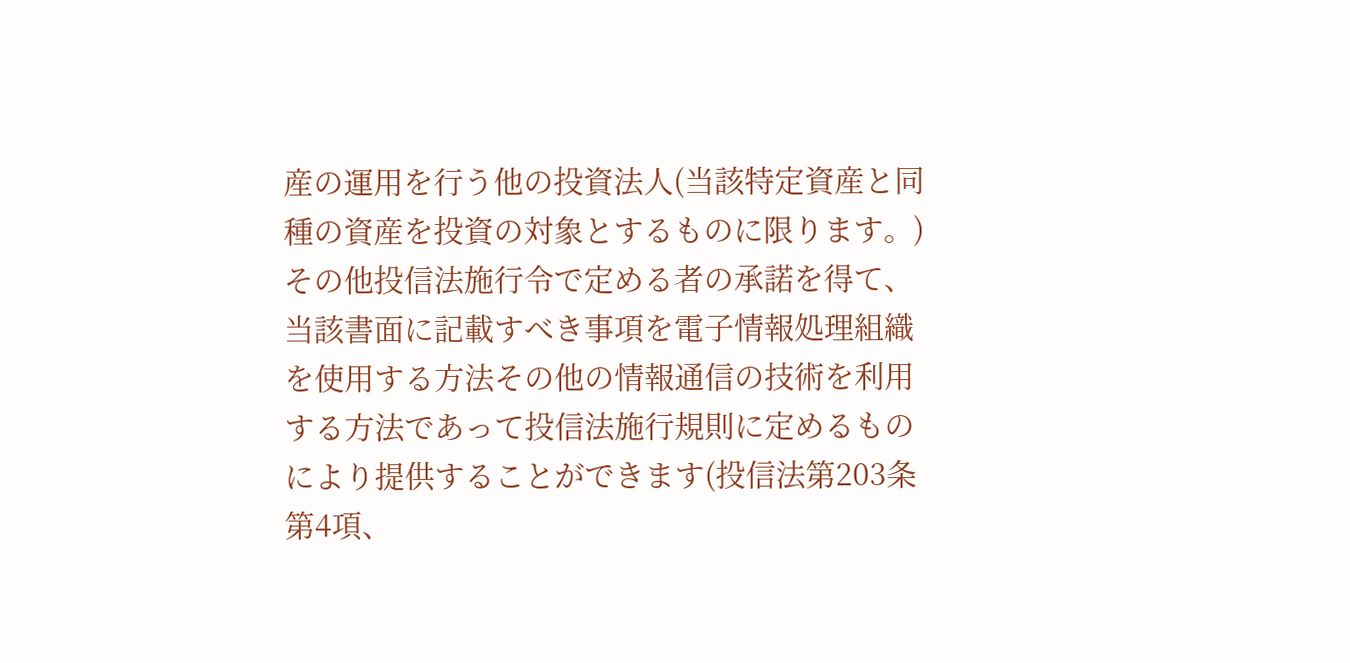産の運用を行う他の投資法人(当該特定資産と同種の資産を投資の対象とするものに限ります。)その他投信法施行令で定める者の承諾を得て、当該書面に記載すべき事項を電子情報処理組織を使用する方法その他の情報通信の技術を利用する方法であって投信法施行規則に定めるものにより提供することができます(投信法第203条第4項、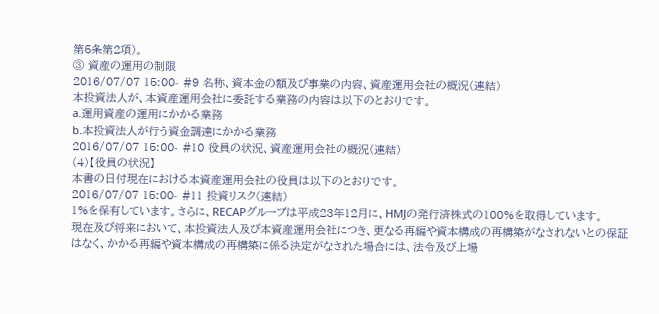第5条第2項)。
③ 資産の運用の制限
2016/07/07 15:00- #9 名称、資本金の額及び事業の内容、資産運用会社の概況(連結)
本投資法人が、本資産運用会社に委託する業務の内容は以下のとおりです。
a.運用資産の運用にかかる業務
b.本投資法人が行う資金調達にかかる業務
2016/07/07 15:00- #10 役員の状況、資産運用会社の概況(連結)
(4)【役員の状況】
本書の日付現在における本資産運用会社の役員は以下のとおりです。
2016/07/07 15:00- #11 投資リスク(連結)
1%を保有しています。さらに、RECAPグループは平成23年12月に、HMJの発行済株式の100%を取得しています。
現在及び将来において、本投資法人及び本資産運用会社につき、更なる再編や資本構成の再構築がなされないとの保証はなく、かかる再編や資本構成の再構築に係る決定がなされた場合には、法令及び上場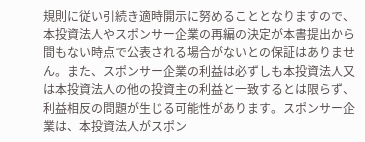規則に従い引続き適時開示に努めることとなりますので、本投資法人やスポンサー企業の再編の決定が本書提出から間もない時点で公表される場合がないとの保証はありません。また、スポンサー企業の利益は必ずしも本投資法人又は本投資法人の他の投資主の利益と一致するとは限らず、利益相反の問題が生じる可能性があります。スポンサー企業は、本投資法人がスポン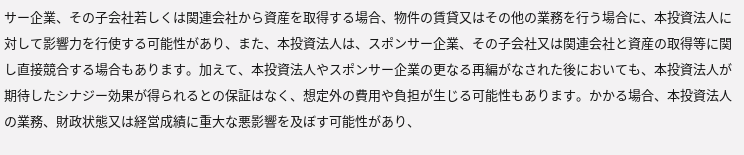サー企業、その子会社若しくは関連会社から資産を取得する場合、物件の賃貸又はその他の業務を行う場合に、本投資法人に対して影響力を行使する可能性があり、また、本投資法人は、スポンサー企業、その子会社又は関連会社と資産の取得等に関し直接競合する場合もあります。加えて、本投資法人やスポンサー企業の更なる再編がなされた後においても、本投資法人が期待したシナジー効果が得られるとの保証はなく、想定外の費用や負担が生じる可能性もあります。かかる場合、本投資法人の業務、財政状態又は経営成績に重大な悪影響を及ぼす可能性があり、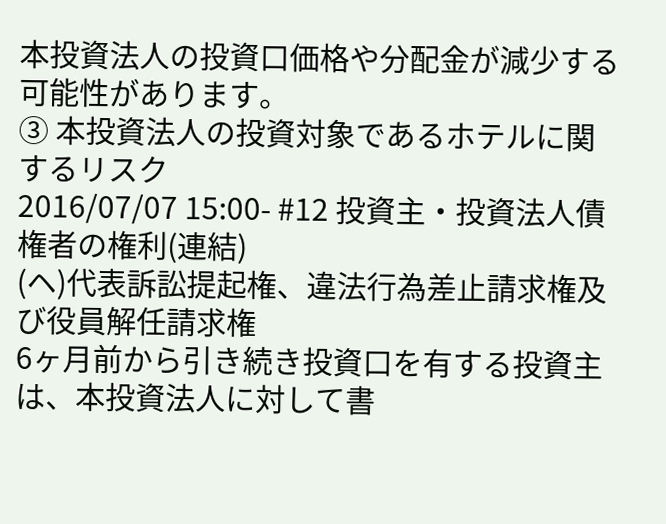本投資法人の投資口価格や分配金が減少する可能性があります。
③ 本投資法人の投資対象であるホテルに関するリスク
2016/07/07 15:00- #12 投資主・投資法人債権者の権利(連結)
(ヘ)代表訴訟提起権、違法行為差止請求権及び役員解任請求権
6ヶ月前から引き続き投資口を有する投資主は、本投資法人に対して書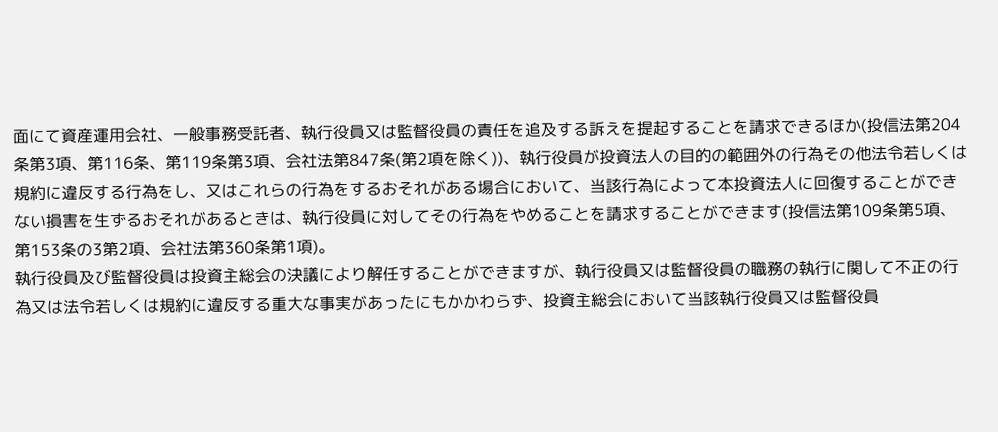面にて資産運用会社、一般事務受託者、執行役員又は監督役員の責任を追及する訴えを提起することを請求できるほか(投信法第204条第3項、第116条、第119条第3項、会社法第847条(第2項を除く))、執行役員が投資法人の目的の範囲外の行為その他法令若しくは規約に違反する行為をし、又はこれらの行為をするおそれがある場合において、当該行為によって本投資法人に回復することができない損害を生ずるおそれがあるときは、執行役員に対してその行為をやめることを請求することができます(投信法第109条第5項、第153条の3第2項、会社法第360条第1項)。
執行役員及び監督役員は投資主総会の決議により解任することができますが、執行役員又は監督役員の職務の執行に関して不正の行為又は法令若しくは規約に違反する重大な事実があったにもかかわらず、投資主総会において当該執行役員又は監督役員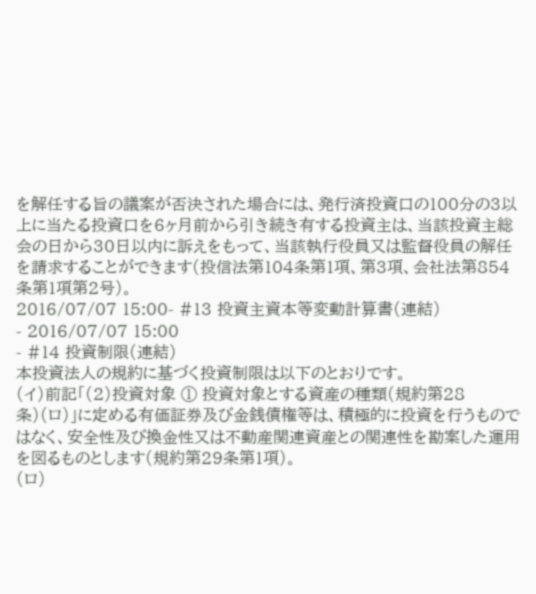を解任する旨の議案が否決された場合には、発行済投資口の100分の3以上に当たる投資口を6ヶ月前から引き続き有する投資主は、当該投資主総会の日から30日以内に訴えをもって、当該執行役員又は監督役員の解任を請求することができます(投信法第104条第1項、第3項、会社法第854条第1項第2号)。
2016/07/07 15:00- #13 投資主資本等変動計算書(連結)
- 2016/07/07 15:00
- #14 投資制限(連結)
本投資法人の規約に基づく投資制限は以下のとおりです。
(イ)前記「(2)投資対象 ① 投資対象とする資産の種類(規約第28条)(ロ)」に定める有価証券及び金銭債権等は、積極的に投資を行うものではなく、安全性及び換金性又は不動産関連資産との関連性を勘案した運用を図るものとします(規約第29条第1項)。
(ロ)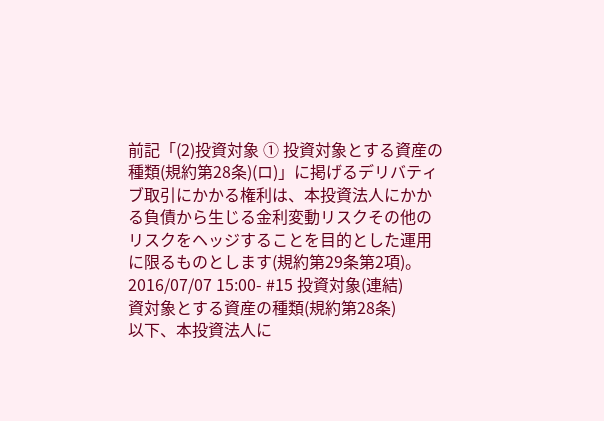前記「(2)投資対象 ① 投資対象とする資産の種類(規約第28条)(ロ)」に掲げるデリバティブ取引にかかる権利は、本投資法人にかかる負債から生じる金利変動リスクその他のリスクをヘッジすることを目的とした運用に限るものとします(規約第29条第2項)。
2016/07/07 15:00- #15 投資対象(連結)
資対象とする資産の種類(規約第28条)
以下、本投資法人に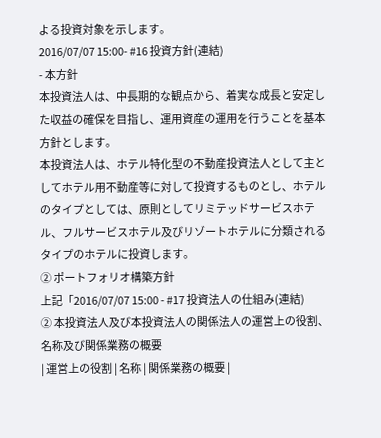よる投資対象を示します。
2016/07/07 15:00- #16 投資方針(連結)
- 本方針
本投資法人は、中長期的な観点から、着実な成長と安定した収益の確保を目指し、運用資産の運用を行うことを基本方針とします。
本投資法人は、ホテル特化型の不動産投資法人として主としてホテル用不動産等に対して投資するものとし、ホテルのタイプとしては、原則としてリミテッドサービスホテル、フルサービスホテル及びリゾートホテルに分類されるタイプのホテルに投資します。
② ポートフォリオ構築方針
上記「2016/07/07 15:00 - #17 投資法人の仕組み(連結)
② 本投資法人及び本投資法人の関係法人の運営上の役割、名称及び関係業務の概要
| 運営上の役割 | 名称 | 関係業務の概要 |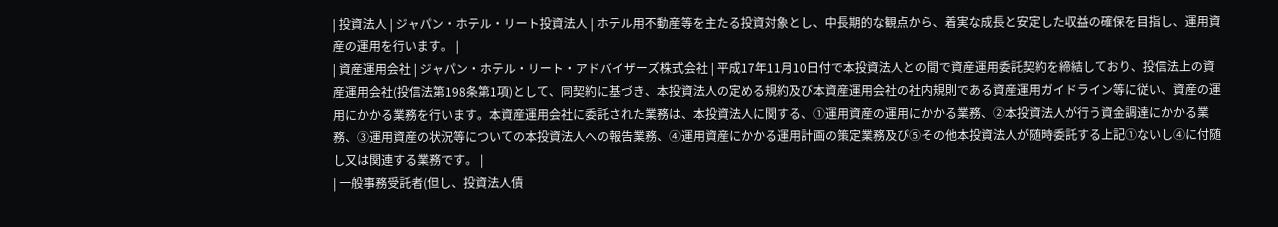| 投資法人 | ジャパン・ホテル・リート投資法人 | ホテル用不動産等を主たる投資対象とし、中長期的な観点から、着実な成長と安定した収益の確保を目指し、運用資産の運用を行います。 |
| 資産運用会社 | ジャパン・ホテル・リート・アドバイザーズ株式会社 | 平成17年11月10日付で本投資法人との間で資産運用委託契約を締結しており、投信法上の資産運用会社(投信法第198条第1項)として、同契約に基づき、本投資法人の定める規約及び本資産運用会社の社内規則である資産運用ガイドライン等に従い、資産の運用にかかる業務を行います。本資産運用会社に委託された業務は、本投資法人に関する、①運用資産の運用にかかる業務、②本投資法人が行う資金調達にかかる業務、③運用資産の状況等についての本投資法人への報告業務、④運用資産にかかる運用計画の策定業務及び⑤その他本投資法人が随時委託する上記①ないし④に付随し又は関連する業務です。 |
| 一般事務受託者(但し、投資法人債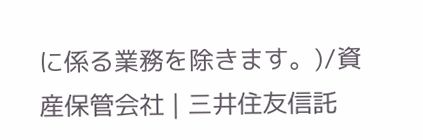に係る業務を除きます。)/資産保管会社 | 三井住友信託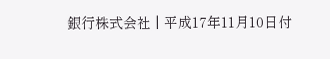銀行株式会社 | 平成17年11月10日付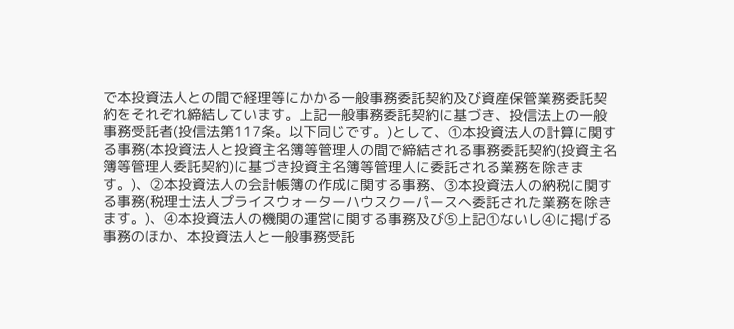で本投資法人との間で経理等にかかる一般事務委託契約及び資産保管業務委託契約をそれぞれ締結しています。上記一般事務委託契約に基づき、投信法上の一般事務受託者(投信法第117条。以下同じです。)として、①本投資法人の計算に関する事務(本投資法人と投資主名簿等管理人の間で締結される事務委託契約(投資主名簿等管理人委託契約)に基づき投資主名簿等管理人に委託される業務を除きます。)、②本投資法人の会計帳簿の作成に関する事務、③本投資法人の納税に関する事務(税理士法人プライスウォーターハウスクーパースへ委託された業務を除きます。)、④本投資法人の機関の運営に関する事務及び⑤上記①ないし④に掲げる事務のほか、本投資法人と一般事務受託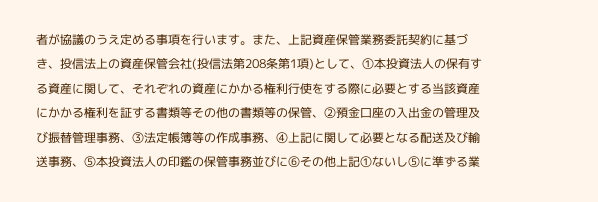者が協議のうえ定める事項を行います。また、上記資産保管業務委託契約に基づき、投信法上の資産保管会社(投信法第208条第1項)として、①本投資法人の保有する資産に関して、それぞれの資産にかかる権利行使をする際に必要とする当該資産にかかる権利を証する書類等その他の書類等の保管、②預金口座の入出金の管理及び振替管理事務、③法定帳簿等の作成事務、④上記に関して必要となる配送及び輸送事務、⑤本投資法人の印鑑の保管事務並びに⑥その他上記①ないし⑤に準ずる業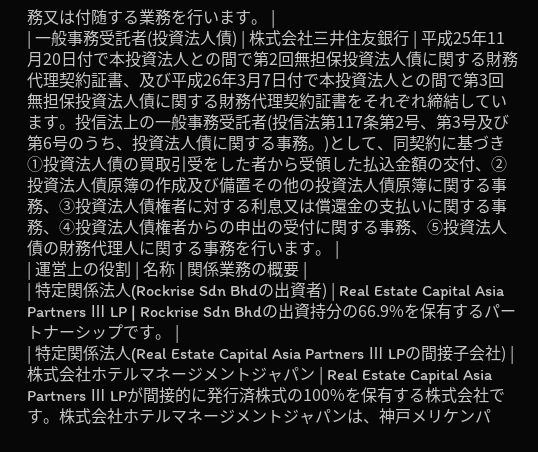務又は付随する業務を行います。 |
| 一般事務受託者(投資法人債) | 株式会社三井住友銀行 | 平成25年11月20日付で本投資法人との間で第2回無担保投資法人債に関する財務代理契約証書、及び平成26年3月7日付で本投資法人との間で第3回無担保投資法人債に関する財務代理契約証書をそれぞれ締結しています。投信法上の一般事務受託者(投信法第117条第2号、第3号及び第6号のうち、投資法人債に関する事務。)として、同契約に基づき①投資法人債の買取引受をした者から受領した払込金額の交付、②投資法人債原簿の作成及び備置その他の投資法人債原簿に関する事務、③投資法人債権者に対する利息又は償還金の支払いに関する事務、④投資法人債権者からの申出の受付に関する事務、⑤投資法人債の財務代理人に関する事務を行います。 |
| 運営上の役割 | 名称 | 関係業務の概要 |
| 特定関係法人(Rockrise Sdn Bhdの出資者) | Real Estate Capital Asia Partners Ⅲ LP | Rockrise Sdn Bhdの出資持分の66.9%を保有するパートナーシップです。 |
| 特定関係法人(Real Estate Capital Asia Partners Ⅲ LPの間接子会社) | 株式会社ホテルマネージメントジャパン | Real Estate Capital Asia Partners Ⅲ LPが間接的に発行済株式の100%を保有する株式会社です。株式会社ホテルマネージメントジャパンは、神戸メリケンパ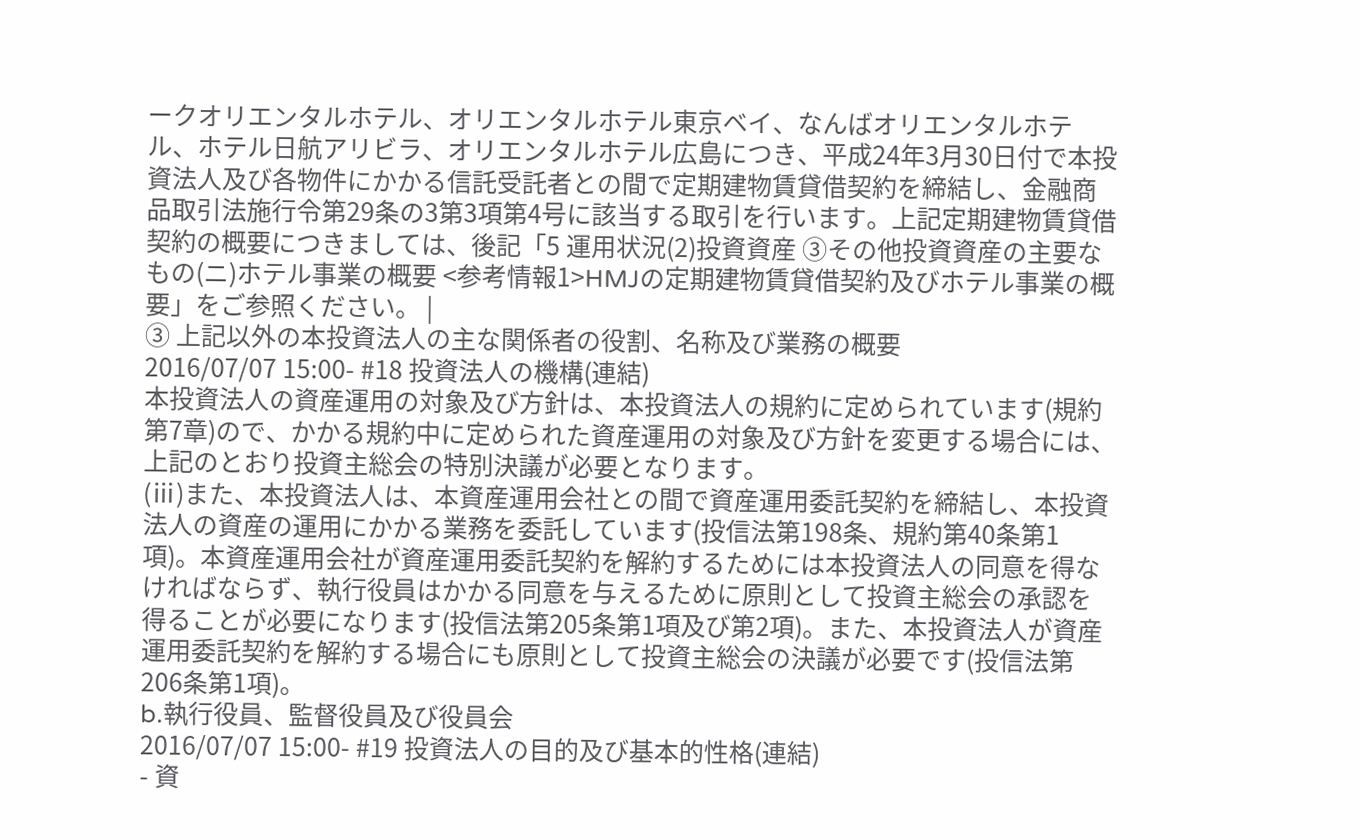ークオリエンタルホテル、オリエンタルホテル東京ベイ、なんばオリエンタルホテル、ホテル日航アリビラ、オリエンタルホテル広島につき、平成24年3月30日付で本投資法人及び各物件にかかる信託受託者との間で定期建物賃貸借契約を締結し、金融商品取引法施行令第29条の3第3項第4号に該当する取引を行います。上記定期建物賃貸借契約の概要につきましては、後記「5 運用状況(2)投資資産 ③その他投資資産の主要なもの(ニ)ホテル事業の概要 <参考情報1>HMJの定期建物賃貸借契約及びホテル事業の概要」をご参照ください。 |
③ 上記以外の本投資法人の主な関係者の役割、名称及び業務の概要
2016/07/07 15:00- #18 投資法人の機構(連結)
本投資法人の資産運用の対象及び方針は、本投資法人の規約に定められています(規約第7章)ので、かかる規約中に定められた資産運用の対象及び方針を変更する場合には、上記のとおり投資主総会の特別決議が必要となります。
(ⅲ)また、本投資法人は、本資産運用会社との間で資産運用委託契約を締結し、本投資法人の資産の運用にかかる業務を委託しています(投信法第198条、規約第40条第1項)。本資産運用会社が資産運用委託契約を解約するためには本投資法人の同意を得なければならず、執行役員はかかる同意を与えるために原則として投資主総会の承認を得ることが必要になります(投信法第205条第1項及び第2項)。また、本投資法人が資産運用委託契約を解約する場合にも原則として投資主総会の決議が必要です(投信法第206条第1項)。
b.執行役員、監督役員及び役員会
2016/07/07 15:00- #19 投資法人の目的及び基本的性格(連結)
- 資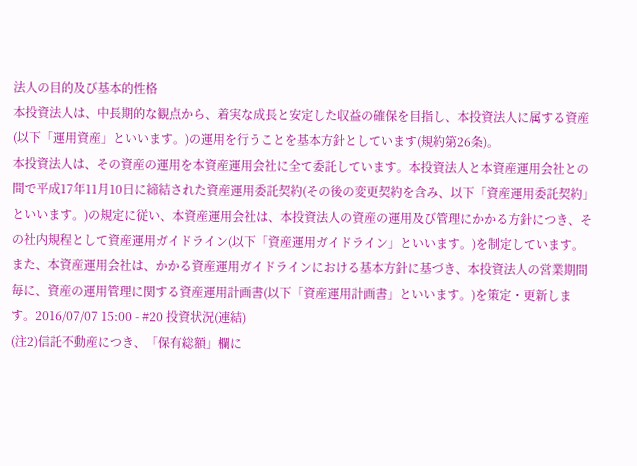法人の目的及び基本的性格
本投資法人は、中長期的な観点から、着実な成長と安定した収益の確保を目指し、本投資法人に属する資産(以下「運用資産」といいます。)の運用を行うことを基本方針としています(規約第26条)。
本投資法人は、その資産の運用を本資産運用会社に全て委託しています。本投資法人と本資産運用会社との間で平成17年11月10日に締結された資産運用委託契約(その後の変更契約を含み、以下「資産運用委託契約」といいます。)の規定に従い、本資産運用会社は、本投資法人の資産の運用及び管理にかかる方針につき、その社内規程として資産運用ガイドライン(以下「資産運用ガイドライン」といいます。)を制定しています。
また、本資産運用会社は、かかる資産運用ガイドラインにおける基本方針に基づき、本投資法人の営業期間毎に、資産の運用管理に関する資産運用計画書(以下「資産運用計画書」といいます。)を策定・更新します。2016/07/07 15:00 - #20 投資状況(連結)
(注2)信託不動産につき、「保有総額」欄に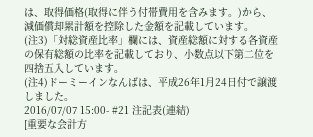は、取得価格(取得に伴う付帯費用を含みます。)から、減価償却累計額を控除した金額を記載しています。
(注3)「対総資産比率」欄には、資産総額に対する各資産の保有総額の比率を記載しており、小数点以下第二位を四捨五入しています。
(注4)ドーミーインなんばは、平成26年1月24日付で譲渡しました。
2016/07/07 15:00- #21 注記表(連結)
[重要な会計方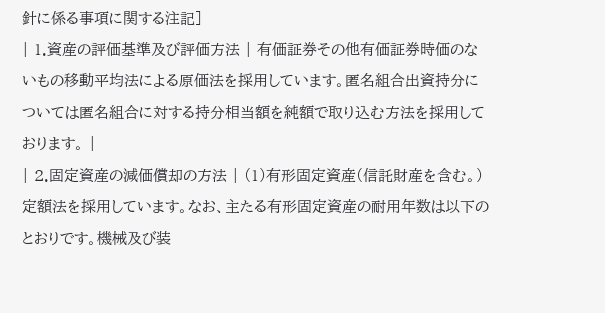針に係る事項に関する注記]
| 1.資産の評価基準及び評価方法 | 有価証券その他有価証券時価のないもの移動平均法による原価法を採用しています。匿名組合出資持分については匿名組合に対する持分相当額を純額で取り込む方法を採用しております。 |
| 2.固定資産の減価償却の方法 | (1)有形固定資産(信託財産を含む。)定額法を採用しています。なお、主たる有形固定資産の耐用年数は以下のとおりです。機械及び装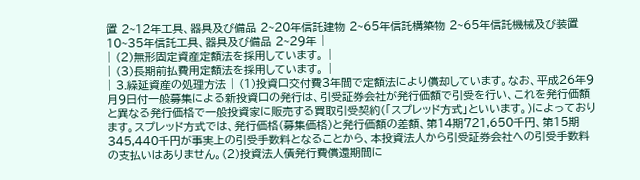置 2~12年工具、器具及び備品 2~20年信託建物 2~65年信託構築物 2~65年信託機械及び装置 10~35年信託工具、器具及び備品 2~29年 |
| (2)無形固定資産定額法を採用しています。 |
| (3)長期前払費用定額法を採用しています。 |
| 3.繰延資産の処理方法 | (1)投資口交付費3年間で定額法により償却しています。なお、平成26年9月9日付一般募集による新投資口の発行は、引受証券会社が発行価額で引受を行い、これを発行価額と異なる発行価格で一般投資家に販売する買取引受契約(「スプレッド方式」といいます。)によっております。スプレッド方式では、発行価格(募集価格)と発行価額の差額、第14期721,650千円、第15期345,440千円が事実上の引受手数料となることから、本投資法人から引受証券会社への引受手数料の支払いはありません。(2)投資法人債発行費償還期間に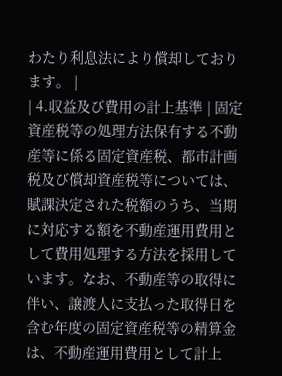わたり利息法により償却しております。 |
| 4.収益及び費用の計上基準 | 固定資産税等の処理方法保有する不動産等に係る固定資産税、都市計画税及び償却資産税等については、賦課決定された税額のうち、当期に対応する額を不動産運用費用として費用処理する方法を採用しています。なお、不動産等の取得に伴い、譲渡人に支払った取得日を含む年度の固定資産税等の精算金は、不動産運用費用として計上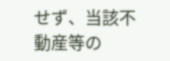せず、当該不動産等の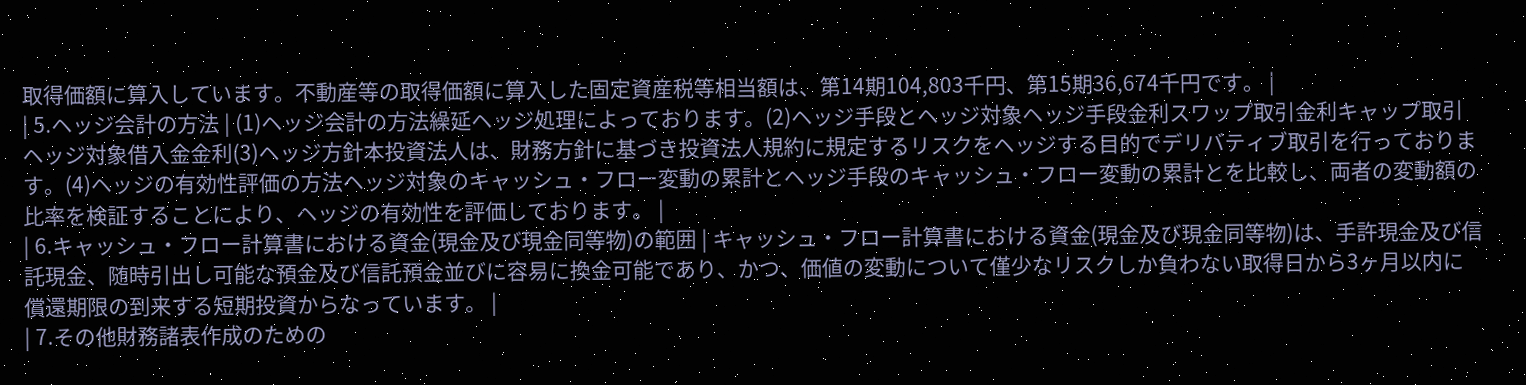取得価額に算入しています。不動産等の取得価額に算入した固定資産税等相当額は、第14期104,803千円、第15期36,674千円です。 |
| 5.ヘッジ会計の方法 | (1)ヘッジ会計の方法繰延ヘッジ処理によっております。(2)ヘッジ手段とヘッジ対象ヘッジ手段金利スワップ取引金利キャップ取引ヘッジ対象借入金金利(3)ヘッジ方針本投資法人は、財務方針に基づき投資法人規約に規定するリスクをヘッジする目的でデリバティブ取引を行っております。(4)ヘッジの有効性評価の方法ヘッジ対象のキャッシュ・フロー変動の累計とヘッジ手段のキャッシュ・フロー変動の累計とを比較し、両者の変動額の比率を検証することにより、ヘッジの有効性を評価しております。 |
| 6.キャッシュ・フロー計算書における資金(現金及び現金同等物)の範囲 | キャッシュ・フロー計算書における資金(現金及び現金同等物)は、手許現金及び信託現金、随時引出し可能な預金及び信託預金並びに容易に換金可能であり、かつ、価値の変動について僅少なリスクしか負わない取得日から3ヶ月以内に償還期限の到来する短期投資からなっています。 |
| 7.その他財務諸表作成のための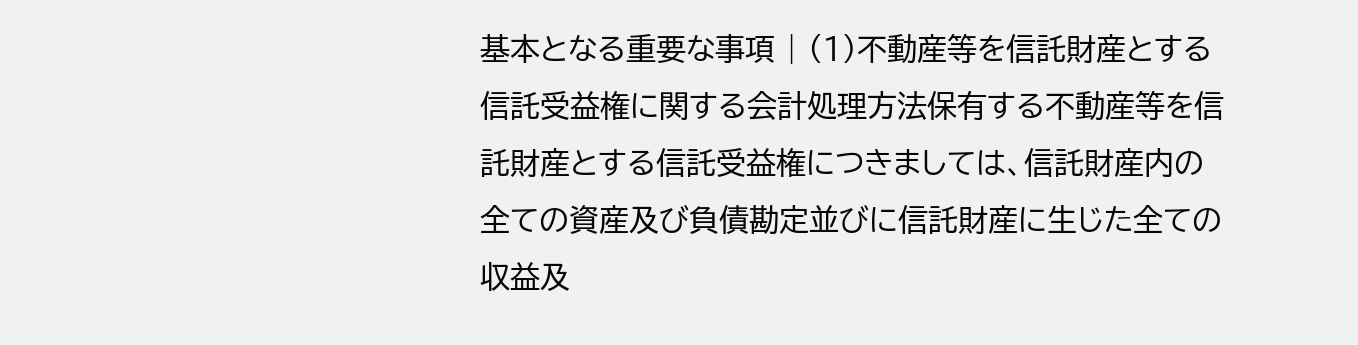基本となる重要な事項 | (1)不動産等を信託財産とする信託受益権に関する会計処理方法保有する不動産等を信託財産とする信託受益権につきましては、信託財産内の全ての資産及び負債勘定並びに信託財産に生じた全ての収益及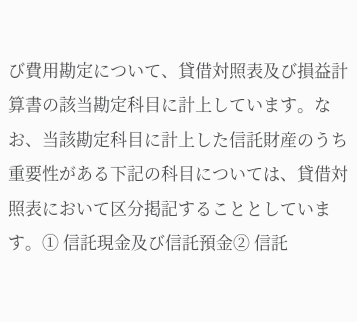び費用勘定について、貸借対照表及び損益計算書の該当勘定科目に計上しています。なお、当該勘定科目に計上した信託財産のうち重要性がある下記の科目については、貸借対照表において区分掲記することとしています。① 信託現金及び信託預金② 信託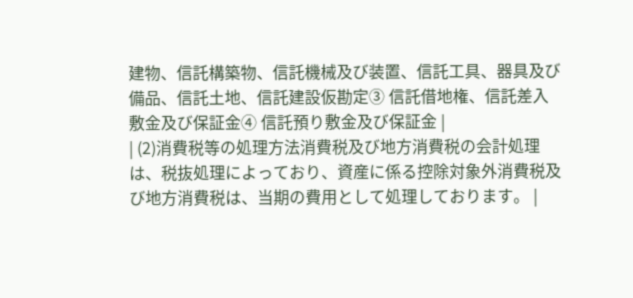建物、信託構築物、信託機械及び装置、信託工具、器具及び備品、信託土地、信託建設仮勘定③ 信託借地権、信託差入敷金及び保証金④ 信託預り敷金及び保証金 |
| (2)消費税等の処理方法消費税及び地方消費税の会計処理は、税抜処理によっており、資産に係る控除対象外消費税及び地方消費税は、当期の費用として処理しております。 |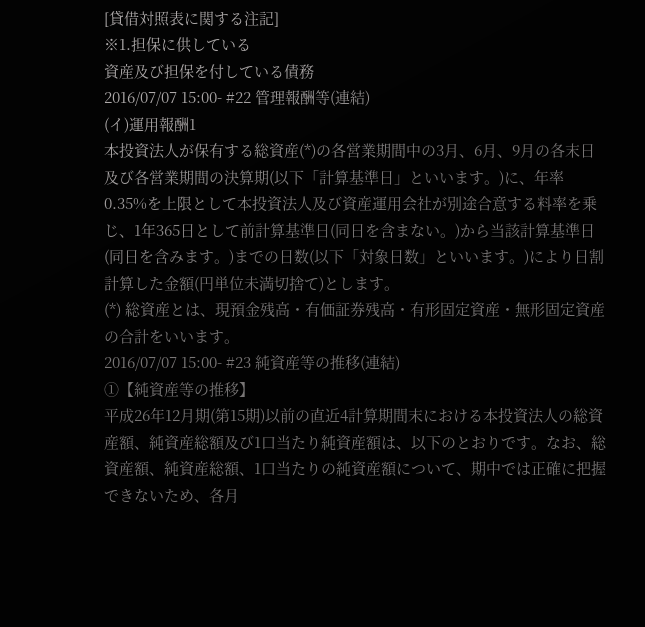[貸借対照表に関する注記]
※1.担保に供している
資産及び担保を付している債務
2016/07/07 15:00- #22 管理報酬等(連結)
(イ)運用報酬1
本投資法人が保有する総資産(*)の各営業期間中の3月、6月、9月の各末日及び各営業期間の決算期(以下「計算基準日」といいます。)に、年率0.35%を上限として本投資法人及び資産運用会社が別途合意する料率を乗じ、1年365日として前計算基準日(同日を含まない。)から当該計算基準日(同日を含みます。)までの日数(以下「対象日数」といいます。)により日割計算した金額(円単位未満切捨て)とします。
(*) 総資産とは、現預金残高・有価証券残高・有形固定資産・無形固定資産の合計をいいます。
2016/07/07 15:00- #23 純資産等の推移(連結)
①【純資産等の推移】
平成26年12月期(第15期)以前の直近4計算期間末における本投資法人の総資産額、純資産総額及び1口当たり純資産額は、以下のとおりです。なお、総資産額、純資産総額、1口当たりの純資産額について、期中では正確に把握できないため、各月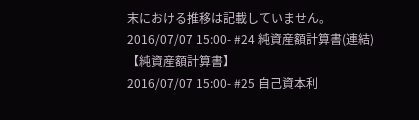末における推移は記載していません。
2016/07/07 15:00- #24 純資産額計算書(連結)
【純資産額計算書】
2016/07/07 15:00- #25 自己資本利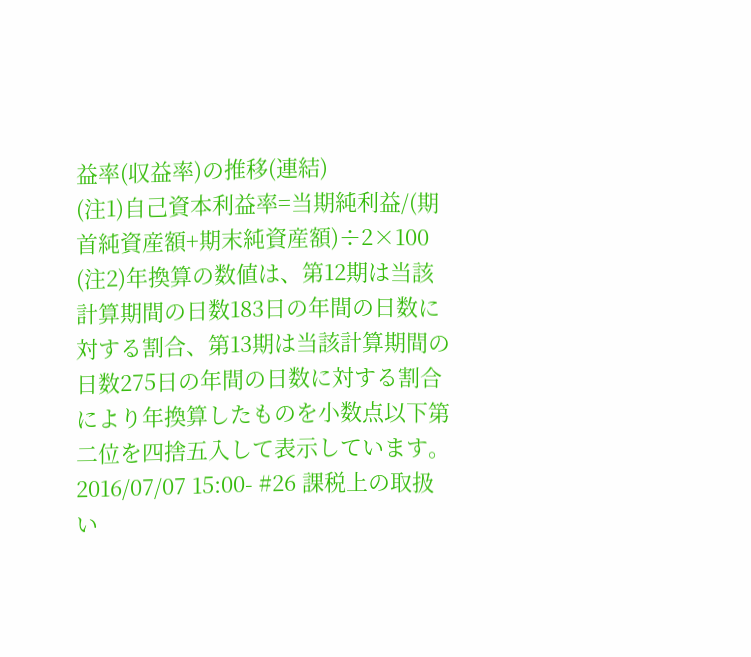益率(収益率)の推移(連結)
(注1)自己資本利益率=当期純利益/(期首純資産額+期末純資産額)÷2×100
(注2)年換算の数値は、第12期は当該計算期間の日数183日の年間の日数に対する割合、第13期は当該計算期間の日数275日の年間の日数に対する割合により年換算したものを小数点以下第二位を四捨五入して表示しています。
2016/07/07 15:00- #26 課税上の取扱い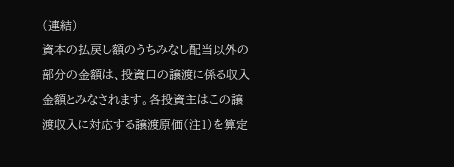(連結)
資本の払戻し額のうちみなし配当以外の部分の金額は、投資口の譲渡に係る収入金額とみなされます。各投資主はこの譲渡収入に対応する譲渡原価(注1)を算定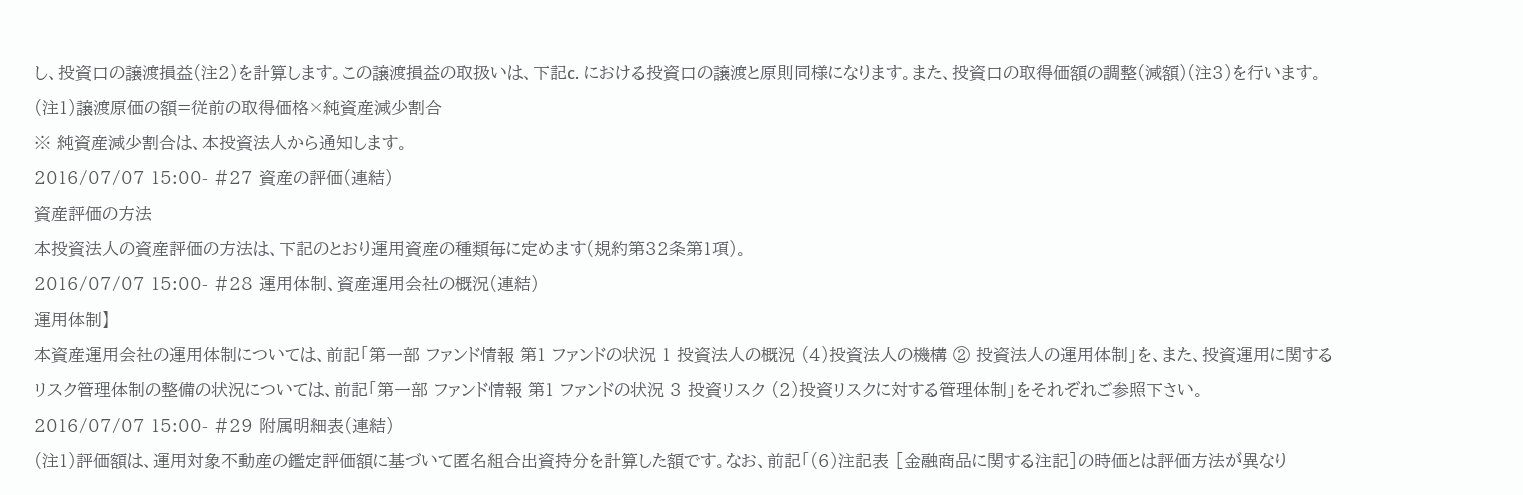し、投資口の譲渡損益(注2)を計算します。この譲渡損益の取扱いは、下記c. における投資口の譲渡と原則同様になります。また、投資口の取得価額の調整(減額)(注3)を行います。
(注1)譲渡原価の額=従前の取得価格×純資産減少割合
※ 純資産減少割合は、本投資法人から通知します。
2016/07/07 15:00- #27 資産の評価(連結)
資産評価の方法
本投資法人の資産評価の方法は、下記のとおり運用資産の種類毎に定めます(規約第32条第1項)。
2016/07/07 15:00- #28 運用体制、資産運用会社の概況(連結)
運用体制】
本資産運用会社の運用体制については、前記「第一部 ファンド情報 第1 ファンドの状況 1 投資法人の概況 (4)投資法人の機構 ② 投資法人の運用体制」を、また、投資運用に関するリスク管理体制の整備の状況については、前記「第一部 ファンド情報 第1 ファンドの状況 3 投資リスク (2)投資リスクに対する管理体制」をそれぞれご参照下さい。
2016/07/07 15:00- #29 附属明細表(連結)
(注1)評価額は、運用対象不動産の鑑定評価額に基づいて匿名組合出資持分を計算した額です。なお、前記「(6)注記表 [金融商品に関する注記]の時価とは評価方法が異なり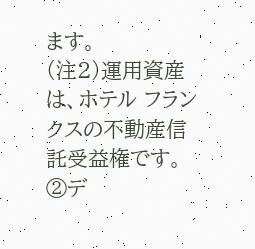ます。
(注2)運用資産は、ホテル フランクスの不動産信託受益権です。
②デ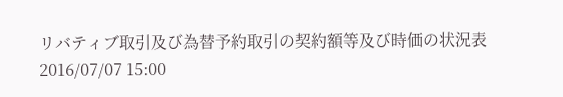リバティブ取引及び為替予約取引の契約額等及び時価の状況表
2016/07/07 15:00